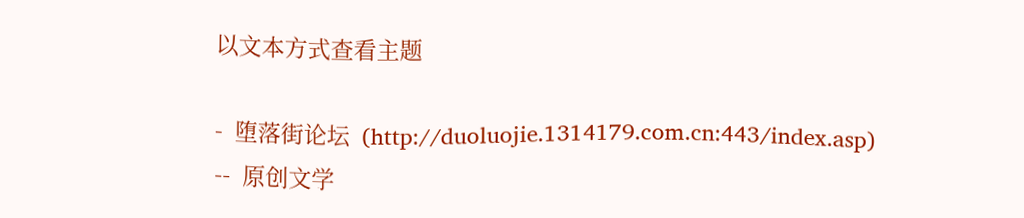以文本方式查看主题

-  堕落街论坛  (http://duoluojie.1314179.com.cn:443/index.asp)
--  原创文学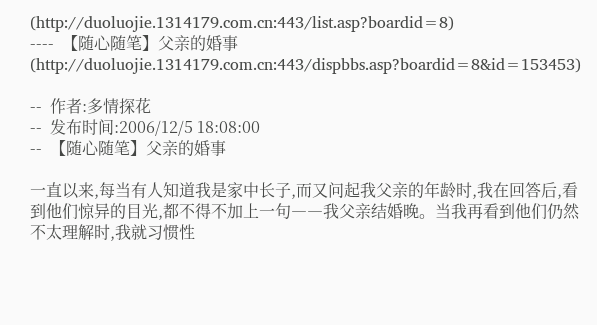(http://duoluojie.1314179.com.cn:443/list.asp?boardid=8)
----  【随心随笔】父亲的婚事  (http://duoluojie.1314179.com.cn:443/dispbbs.asp?boardid=8&id=153453)

--  作者:多情探花
--  发布时间:2006/12/5 18:08:00
--  【随心随笔】父亲的婚事

一直以来,每当有人知道我是家中长子,而又问起我父亲的年龄时,我在回答后,看到他们惊异的目光,都不得不加上一句――我父亲结婚晚。当我再看到他们仍然不太理解时,我就习惯性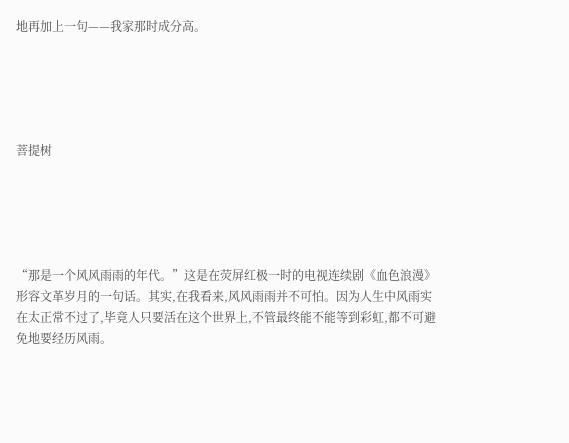地再加上一句——我家那时成分高。





菩提树





“那是一个风风雨雨的年代。”这是在荧屏红极一时的电视连续剧《血色浪漫》形容文革岁月的一句话。其实,在我看来,风风雨雨并不可怕。因为人生中风雨实在太正常不过了,毕竟人只要活在这个世界上,不管最终能不能等到彩虹,都不可避免地要经历风雨。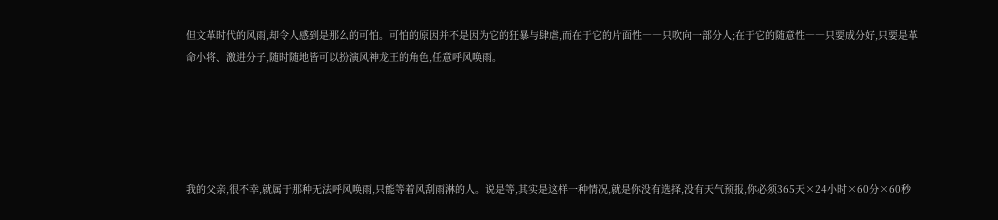但文革时代的风雨,却令人感到是那么的可怕。可怕的原因并不是因为它的狂暴与肆虐,而在于它的片面性――只吹向一部分人;在于它的随意性――只要成分好,只要是革命小将、激进分子,随时随地皆可以扮演风神龙王的角色,任意呼风唤雨。





我的父亲,很不幸,就属于那种无法呼风唤雨,只能等着风刮雨淋的人。说是等,其实是这样一种情况,就是你没有选择,没有天气预报,你必须365天×24小时×60分×60秒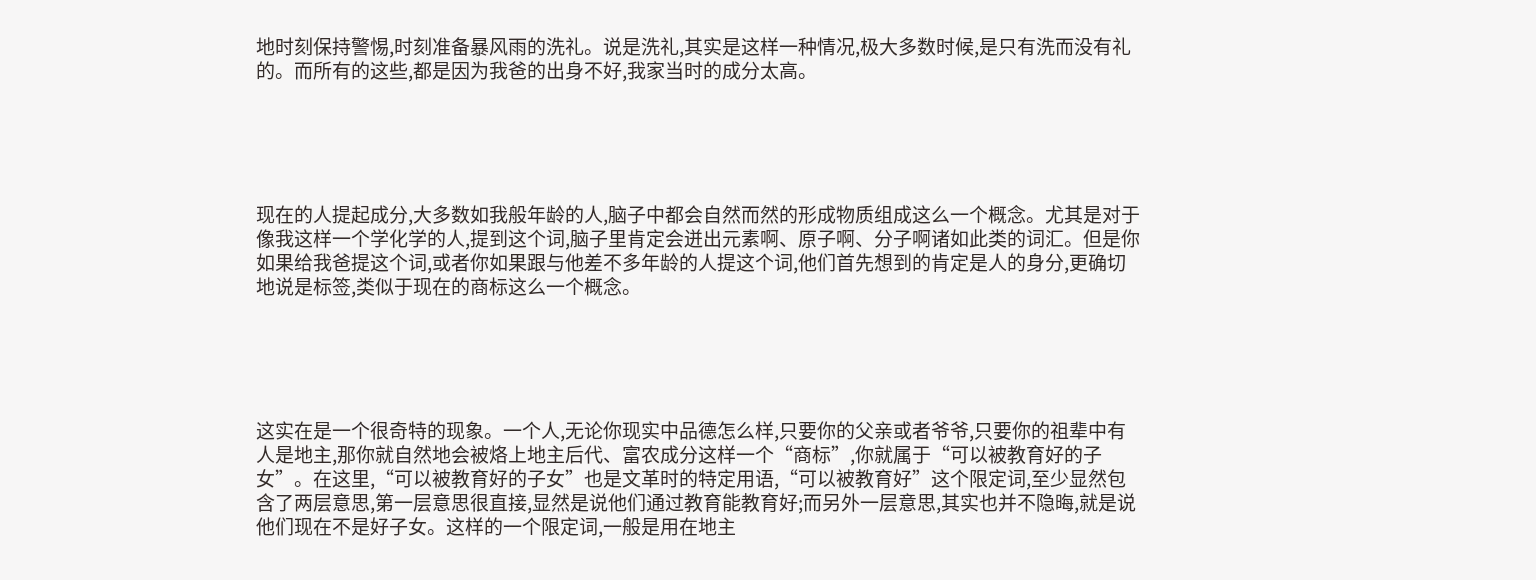地时刻保持警惕,时刻准备暴风雨的洗礼。说是洗礼,其实是这样一种情况,极大多数时候,是只有洗而没有礼的。而所有的这些,都是因为我爸的出身不好,我家当时的成分太高。





现在的人提起成分,大多数如我般年龄的人,脑子中都会自然而然的形成物质组成这么一个概念。尤其是对于像我这样一个学化学的人,提到这个词,脑子里肯定会迸出元素啊、原子啊、分子啊诸如此类的词汇。但是你如果给我爸提这个词,或者你如果跟与他差不多年龄的人提这个词,他们首先想到的肯定是人的身分,更确切地说是标签,类似于现在的商标这么一个概念。





这实在是一个很奇特的现象。一个人,无论你现实中品德怎么样,只要你的父亲或者爷爷,只要你的祖辈中有人是地主,那你就自然地会被烙上地主后代、富农成分这样一个“商标”,你就属于“可以被教育好的子女”。在这里,“可以被教育好的子女”也是文革时的特定用语,“可以被教育好”这个限定词,至少显然包含了两层意思,第一层意思很直接,显然是说他们通过教育能教育好;而另外一层意思,其实也并不隐晦,就是说他们现在不是好子女。这样的一个限定词,一般是用在地主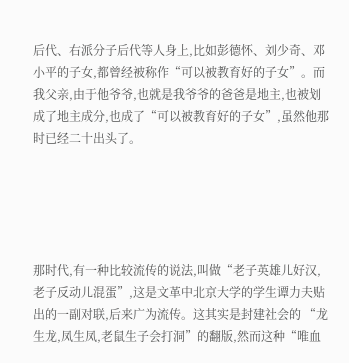后代、右派分子后代等人身上,比如彭德怀、刘少奇、邓小平的子女,都曾经被称作“可以被教育好的子女”。而我父亲,由于他爷爷,也就是我爷爷的爸爸是地主,也被划成了地主成分,也成了“可以被教育好的子女”,虽然他那时已经二十出头了。





那时代,有一种比较流传的说法,叫做“老子英雄儿好汉,老子反动儿混蛋”,这是文革中北京大学的学生谭力夫贴出的一副对联,后来广为流传。这其实是封建社会的 “龙生龙,凤生凤,老鼠生子会打洞”的翻版,然而这种“唯血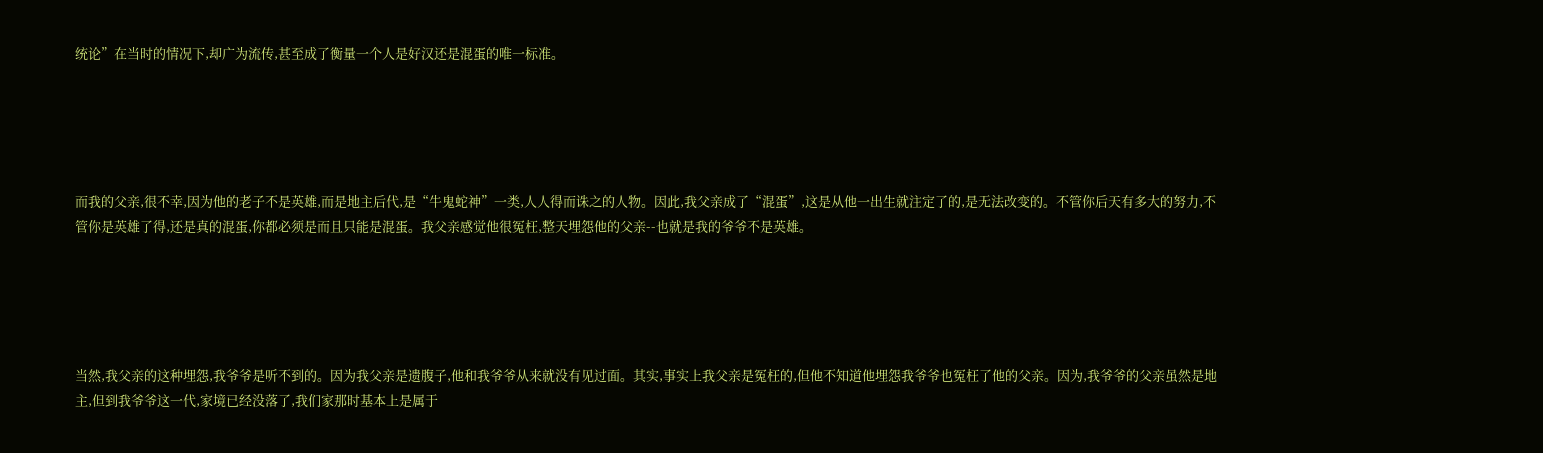统论”在当时的情况下,却广为流传,甚至成了衡量一个人是好汉还是混蛋的唯一标准。





而我的父亲,很不幸,因为他的老子不是英雄,而是地主后代,是“牛鬼蛇神”一类,人人得而诛之的人物。因此,我父亲成了“混蛋”,这是从他一出生就注定了的,是无法改变的。不管你后天有多大的努力,不管你是英雄了得,还是真的混蛋,你都必须是而且只能是混蛋。我父亲感觉他很冤枉,整天埋怨他的父亲--也就是我的爷爷不是英雄。





当然,我父亲的这种埋怨,我爷爷是听不到的。因为我父亲是遗腹子,他和我爷爷从来就没有见过面。其实,事实上我父亲是冤枉的,但他不知道他埋怨我爷爷也冤枉了他的父亲。因为,我爷爷的父亲虽然是地主,但到我爷爷这一代,家境已经没落了,我们家那时基本上是属于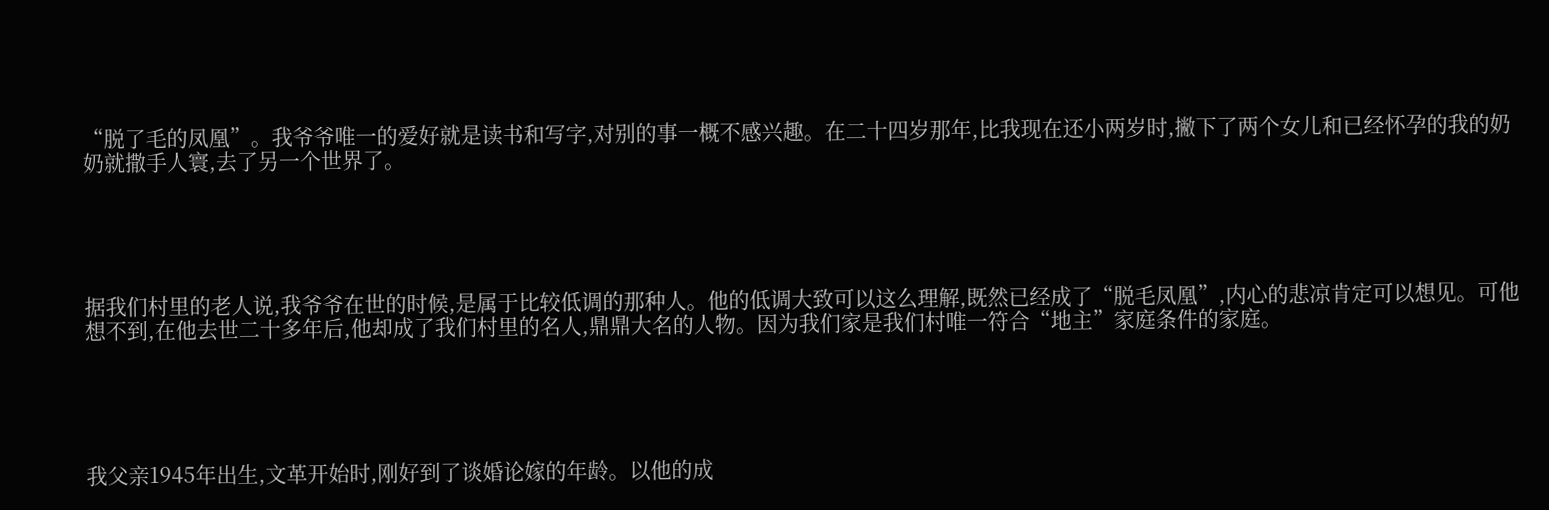“脱了毛的凤凰”。我爷爷唯一的爱好就是读书和写字,对别的事一概不感兴趣。在二十四岁那年,比我现在还小两岁时,撇下了两个女儿和已经怀孕的我的奶奶就撒手人寰,去了另一个世界了。





据我们村里的老人说,我爷爷在世的时候,是属于比较低调的那种人。他的低调大致可以这么理解,既然已经成了“脱毛凤凰”,内心的悲凉肯定可以想见。可他想不到,在他去世二十多年后,他却成了我们村里的名人,鼎鼎大名的人物。因为我们家是我们村唯一符合“地主”家庭条件的家庭。





我父亲1945年出生,文革开始时,刚好到了谈婚论嫁的年龄。以他的成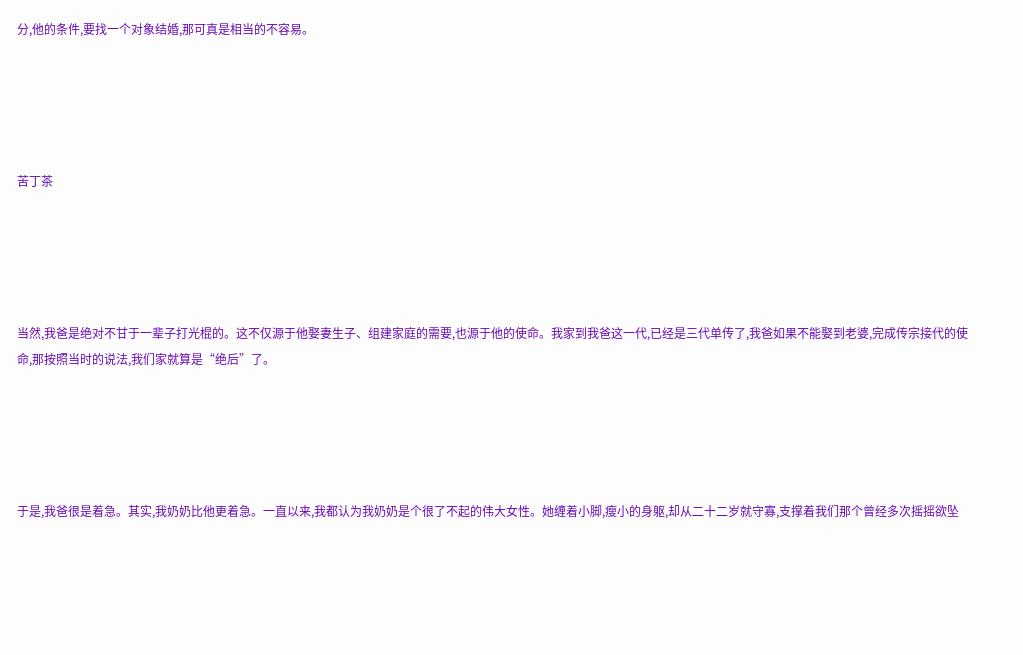分,他的条件,要找一个对象结婚,那可真是相当的不容易。





苦丁茶





当然,我爸是绝对不甘于一辈子打光棍的。这不仅源于他娶妻生子、组建家庭的需要,也源于他的使命。我家到我爸这一代,已经是三代单传了,我爸如果不能娶到老婆,完成传宗接代的使命,那按照当时的说法,我们家就算是“绝后”了。





于是,我爸很是着急。其实,我奶奶比他更着急。一直以来,我都认为我奶奶是个很了不起的伟大女性。她缠着小脚,瘦小的身躯,却从二十二岁就守寡,支撑着我们那个曾经多次摇摇欲坠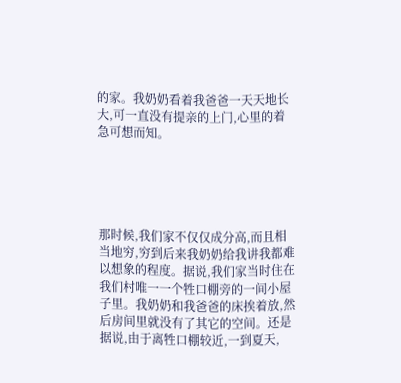的家。我奶奶看着我爸爸一天天地长大,可一直没有提亲的上门,心里的着急可想而知。





那时候,我们家不仅仅成分高,而且相当地穷,穷到后来我奶奶给我讲我都难以想象的程度。据说,我们家当时住在我们村唯一一个牲口棚旁的一间小屋子里。我奶奶和我爸爸的床挨着放,然后房间里就没有了其它的空间。还是据说,由于离牲口棚较近,一到夏天,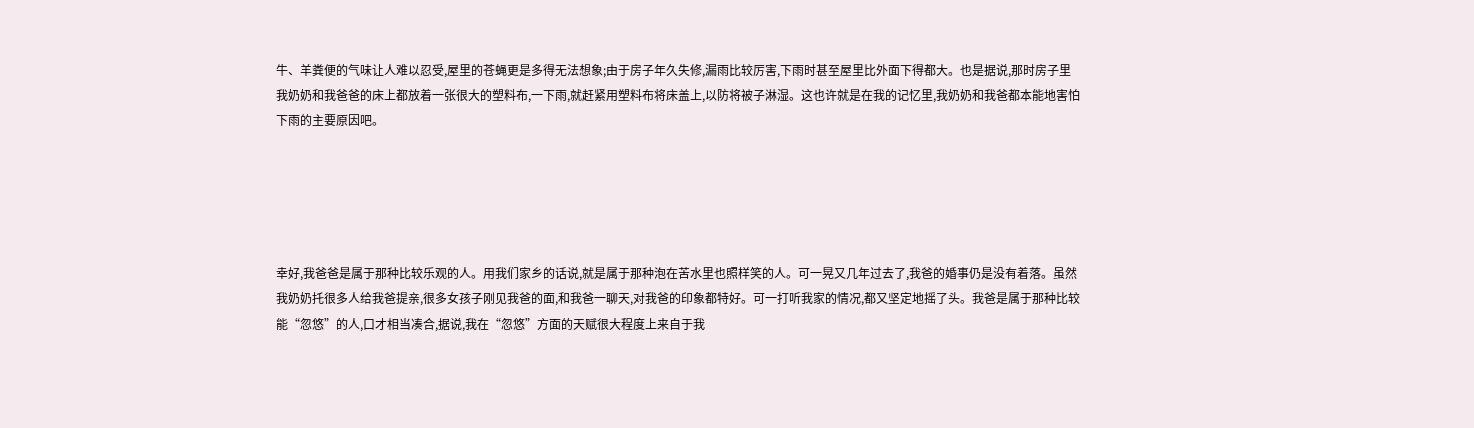牛、羊粪便的气味让人难以忍受,屋里的苍蝇更是多得无法想象;由于房子年久失修,漏雨比较厉害,下雨时甚至屋里比外面下得都大。也是据说,那时房子里我奶奶和我爸爸的床上都放着一张很大的塑料布,一下雨,就赶紧用塑料布将床盖上,以防将被子淋湿。这也许就是在我的记忆里,我奶奶和我爸都本能地害怕下雨的主要原因吧。





幸好,我爸爸是属于那种比较乐观的人。用我们家乡的话说,就是属于那种泡在苦水里也照样笑的人。可一晃又几年过去了,我爸的婚事仍是没有着落。虽然我奶奶托很多人给我爸提亲,很多女孩子刚见我爸的面,和我爸一聊天,对我爸的印象都特好。可一打听我家的情况,都又坚定地摇了头。我爸是属于那种比较能“忽悠”的人,口才相当凑合,据说,我在“忽悠”方面的天赋很大程度上来自于我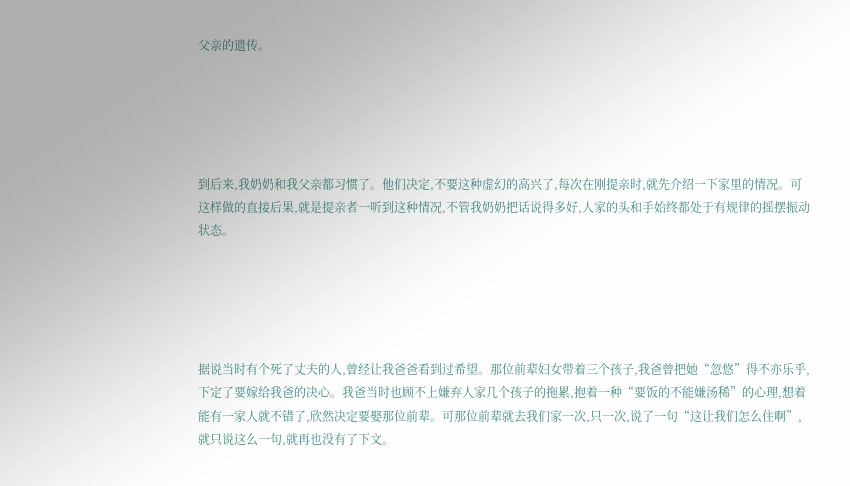父亲的遗传。





到后来,我奶奶和我父亲都习惯了。他们决定,不要这种虚幻的高兴了,每次在刚提亲时,就先介绍一下家里的情况。可这样做的直接后果,就是提亲者一听到这种情况,不管我奶奶把话说得多好,人家的头和手始终都处于有规律的摇摆振动状态。





据说当时有个死了丈夫的人,曾经让我爸爸看到过希望。那位前辈妇女带着三个孩子,我爸曾把她“忽悠”得不亦乐乎,下定了要嫁给我爸的决心。我爸当时也顾不上嫌弃人家几个孩子的拖累,抱着一种“要饭的不能嫌汤稀”的心理,想着能有一家人就不错了,欣然决定要娶那位前辈。可那位前辈就去我们家一次,只一次,说了一句“这让我们怎么住啊”,就只说这么一句,就再也没有了下文。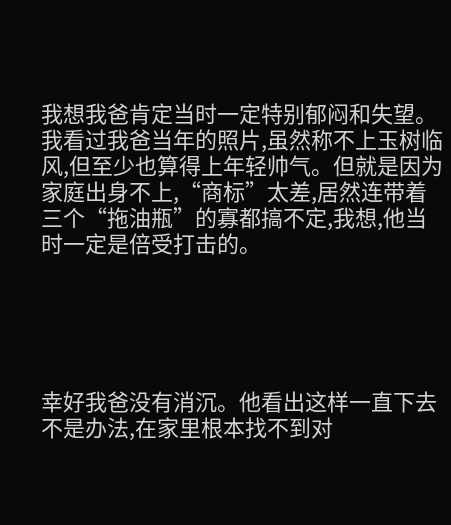我想我爸肯定当时一定特别郁闷和失望。我看过我爸当年的照片,虽然称不上玉树临风,但至少也算得上年轻帅气。但就是因为家庭出身不上,“商标”太差,居然连带着三个“拖油瓶”的寡都搞不定,我想,他当时一定是倍受打击的。





幸好我爸没有消沉。他看出这样一直下去不是办法,在家里根本找不到对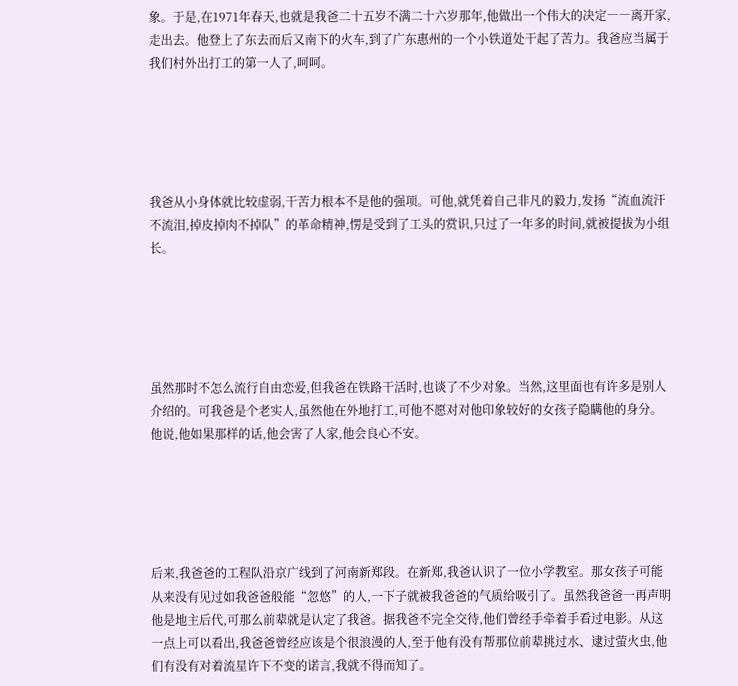象。于是,在1971年春天,也就是我爸二十五岁不满二十六岁那年,他做出一个伟大的决定――离开家,走出去。他登上了东去而后又南下的火车,到了广东惠州的一个小铁道处干起了苦力。我爸应当属于我们村外出打工的第一人了,呵呵。





我爸从小身体就比较虚弱,干苦力根本不是他的强项。可他,就凭着自己非凡的毅力,发扬“流血流汗不流泪,掉皮掉肉不掉队”的革命精神,愣是受到了工头的赏识,只过了一年多的时间,就被提拔为小组长。





虽然那时不怎么流行自由恋爱,但我爸在铁路干活时,也谈了不少对象。当然,这里面也有许多是别人介绍的。可我爸是个老实人,虽然他在外地打工,可他不愿对对他印象较好的女孩子隐瞒他的身分。他说,他如果那样的话,他会害了人家,他会良心不安。





后来,我爸爸的工程队沿京广线到了河南新郑段。在新郑,我爸认识了一位小学教室。那女孩子可能从来没有见过如我爸爸般能“忽悠”的人,一下子就被我爸爸的气质给吸引了。虽然我爸爸一再声明他是地主后代,可那么前辈就是认定了我爸。据我爸不完全交待,他们曾经手牵着手看过电影。从这一点上可以看出,我爸爸曾经应该是个很浪漫的人,至于他有没有帮那位前辈挑过水、逮过萤火虫,他们有没有对着流星许下不变的诺言,我就不得而知了。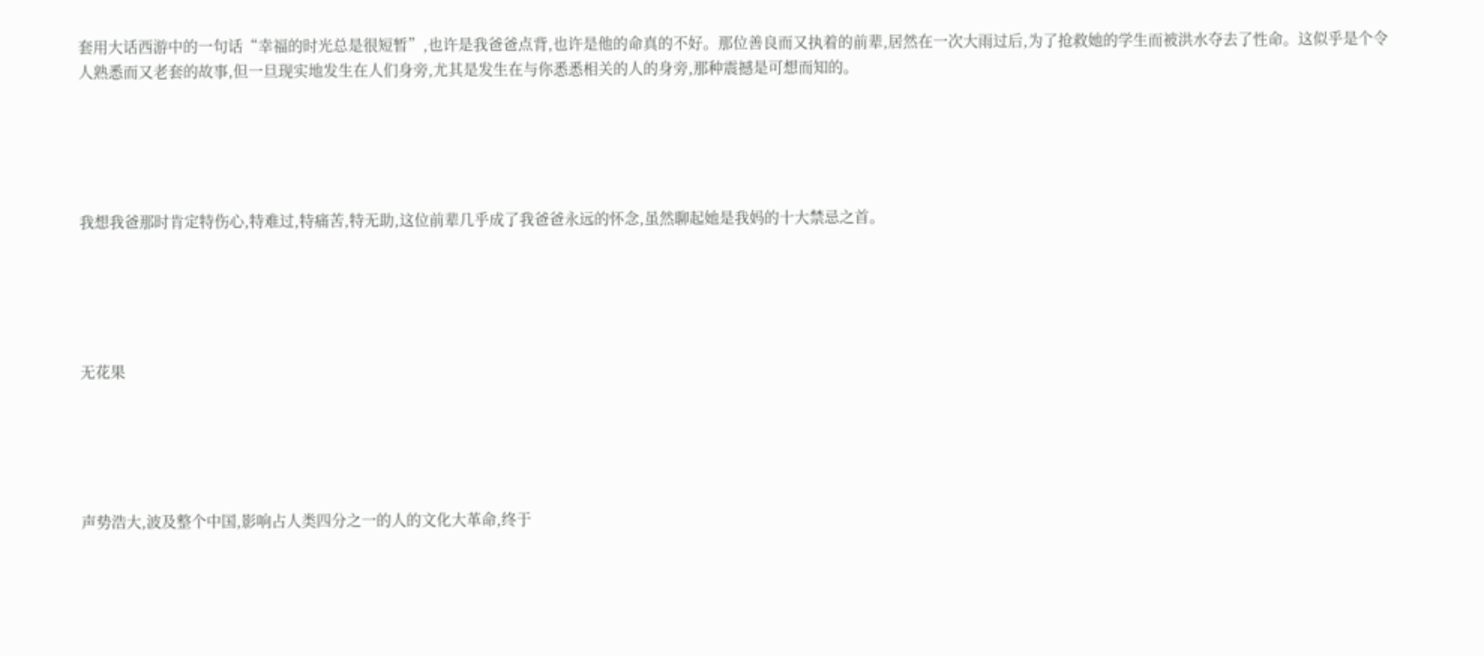套用大话西游中的一句话“幸福的时光总是很短暂”,也许是我爸爸点背,也许是他的命真的不好。那位善良而又执着的前辈,居然在一次大雨过后,为了抢救她的学生而被洪水夺去了性命。这似乎是个令人熟悉而又老套的故事,但一旦现实地发生在人们身旁,尤其是发生在与你悉悉相关的人的身旁,那种震撼是可想而知的。





我想我爸那时肯定特伤心,特难过,特痛苦,特无助,这位前辈几乎成了我爸爸永远的怀念,虽然聊起她是我妈的十大禁忌之首。





无花果





声势浩大,波及整个中国,影响占人类四分之一的人的文化大革命,终于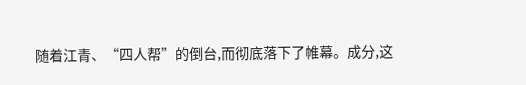随着江青、“四人帮”的倒台,而彻底落下了帷幕。成分,这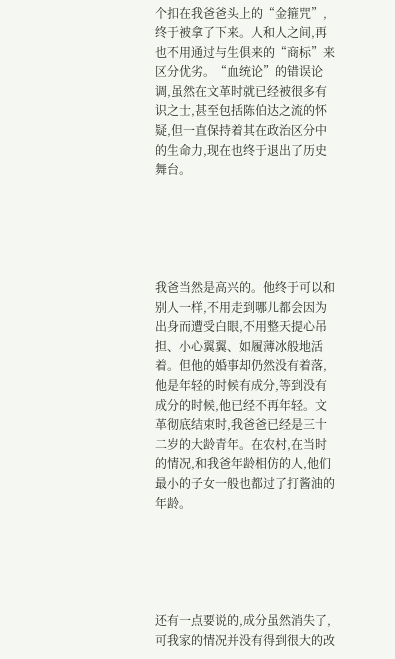个扣在我爸爸头上的“金箍咒”,终于被拿了下来。人和人之间,再也不用通过与生俱来的“商标”来区分优劣。“血统论”的错误论调,虽然在文革时就已经被很多有识之士,甚至包括陈伯达之流的怀疑,但一直保持着其在政治区分中的生命力,现在也终于退出了历史舞台。





我爸当然是高兴的。他终于可以和别人一样,不用走到哪儿都会因为出身而遭受白眼,不用整天提心吊担、小心翼翼、如履薄冰般地活着。但他的婚事却仍然没有着落,他是年轻的时候有成分,等到没有成分的时候,他已经不再年轻。文革彻底结束时,我爸爸已经是三十二岁的大龄青年。在农村,在当时的情况,和我爸年龄相仿的人,他们最小的子女一般也都过了打酱油的年龄。





还有一点要说的,成分虽然消失了,可我家的情况并没有得到很大的改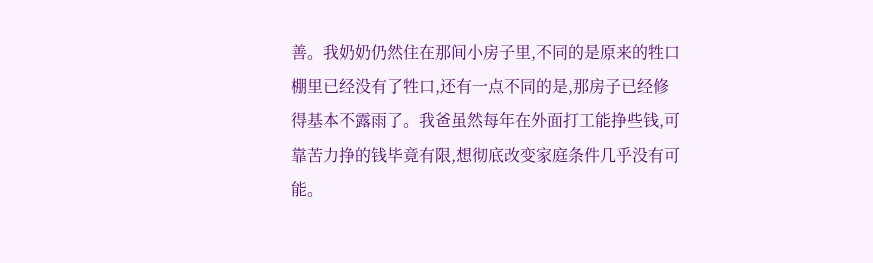善。我奶奶仍然住在那间小房子里,不同的是原来的牲口棚里已经没有了牲口,还有一点不同的是,那房子已经修得基本不露雨了。我爸虽然每年在外面打工能挣些钱,可靠苦力挣的钱毕竟有限,想彻底改变家庭条件几乎没有可能。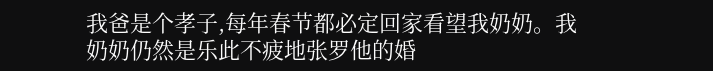我爸是个孝子,每年春节都必定回家看望我奶奶。我奶奶仍然是乐此不疲地张罗他的婚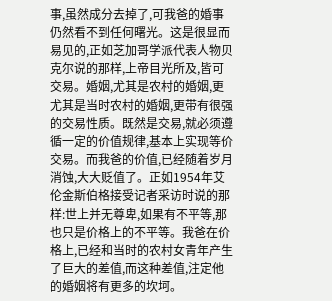事,虽然成分去掉了,可我爸的婚事仍然看不到任何曙光。这是很显而易见的,正如芝加哥学派代表人物贝克尔说的那样,上帝目光所及,皆可交易。婚姻,尤其是农村的婚姻,更尤其是当时农村的婚姻,更带有很强的交易性质。既然是交易,就必须遵循一定的价值规律,基本上实现等价交易。而我爸的价值,已经随着岁月消蚀,大大贬值了。正如1954年艾伦金斯伯格接受记者采访时说的那样:世上并无尊卑,如果有不平等,那也只是价格上的不平等。我爸在价格上,已经和当时的农村女青年产生了巨大的差值,而这种差值,注定他的婚姻将有更多的坎坷。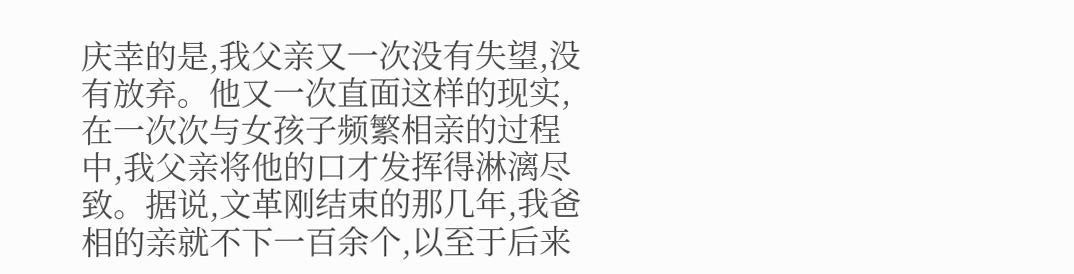庆幸的是,我父亲又一次没有失望,没有放弃。他又一次直面这样的现实,在一次次与女孩子频繁相亲的过程中,我父亲将他的口才发挥得淋漓尽致。据说,文革刚结束的那几年,我爸相的亲就不下一百余个,以至于后来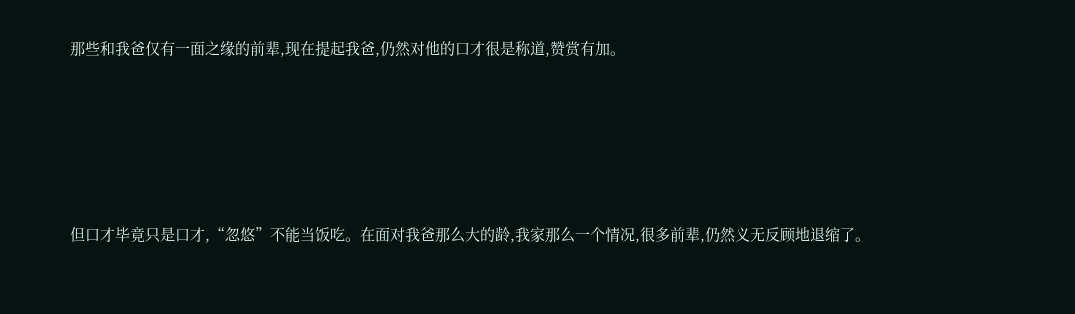那些和我爸仅有一面之缘的前辈,现在提起我爸,仍然对他的口才很是称道,赞赏有加。





但口才毕竟只是口才,“忽悠”不能当饭吃。在面对我爸那么大的龄,我家那么一个情况,很多前辈,仍然义无反顾地退缩了。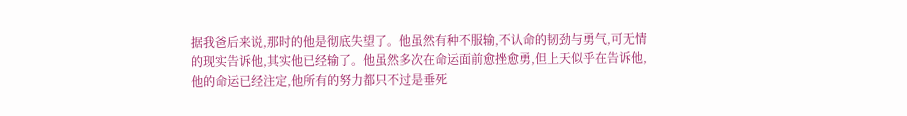据我爸后来说,那时的他是彻底失望了。他虽然有种不服输,不认命的韧劲与勇气,可无情的现实告诉他,其实他已经输了。他虽然多次在命运面前愈挫愈勇,但上天似乎在告诉他,他的命运已经注定,他所有的努力都只不过是垂死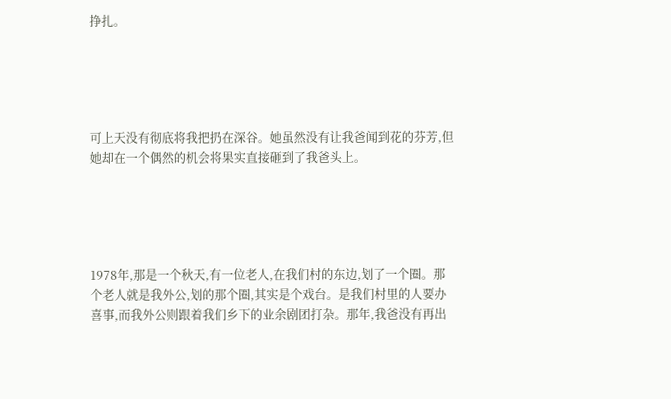挣扎。





可上天没有彻底将我把扔在深谷。她虽然没有让我爸闻到花的芬芳,但她却在一个偶然的机会将果实直接砸到了我爸头上。





1978年,那是一个秋天,有一位老人,在我们村的东边,划了一个圈。那个老人就是我外公,划的那个圈,其实是个戏台。是我们村里的人要办喜事,而我外公则跟着我们乡下的业余剧团打杂。那年,我爸没有再出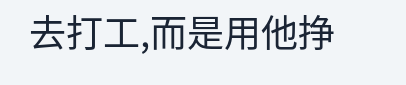去打工,而是用他挣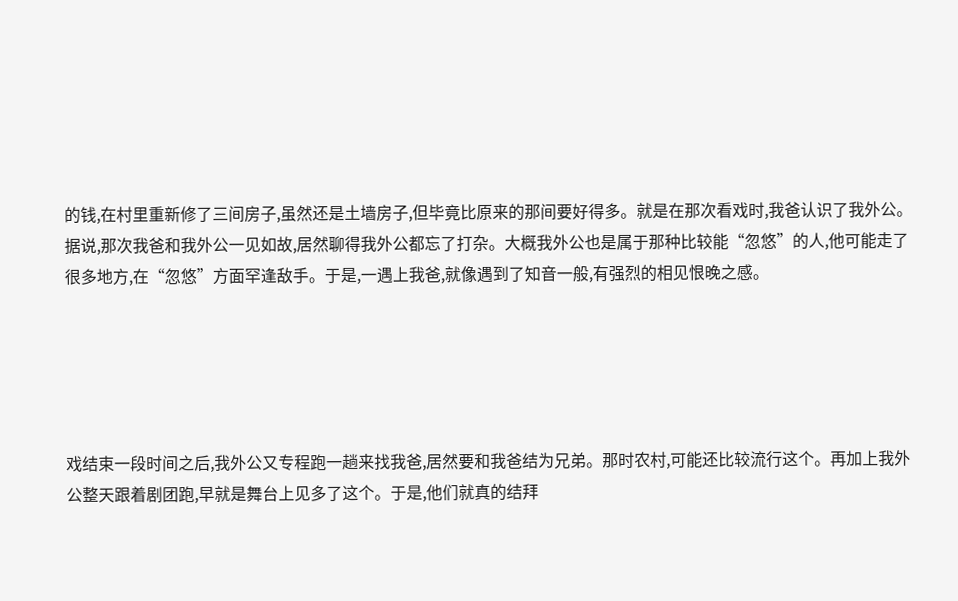的钱,在村里重新修了三间房子,虽然还是土墙房子,但毕竟比原来的那间要好得多。就是在那次看戏时,我爸认识了我外公。据说,那次我爸和我外公一见如故,居然聊得我外公都忘了打杂。大概我外公也是属于那种比较能“忽悠”的人,他可能走了很多地方,在“忽悠”方面罕逢敌手。于是,一遇上我爸,就像遇到了知音一般,有强烈的相见恨晚之感。





戏结束一段时间之后,我外公又专程跑一趟来找我爸,居然要和我爸结为兄弟。那时农村,可能还比较流行这个。再加上我外公整天跟着剧团跑,早就是舞台上见多了这个。于是,他们就真的结拜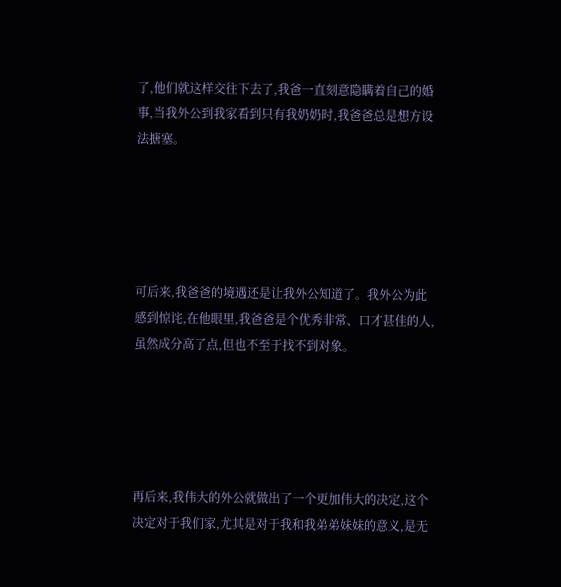了,他们就这样交往下去了,我爸一直刻意隐瞒着自己的婚事,当我外公到我家看到只有我奶奶时,我爸爸总是想方设法搪塞。





可后来,我爸爸的境遇还是让我外公知道了。我外公为此感到惊诧,在他眼里,我爸爸是个优秀非常、口才甚佳的人,虽然成分高了点,但也不至于找不到对象。





再后来,我伟大的外公就做出了一个更加伟大的决定,这个决定对于我们家,尤其是对于我和我弟弟妹妹的意义,是无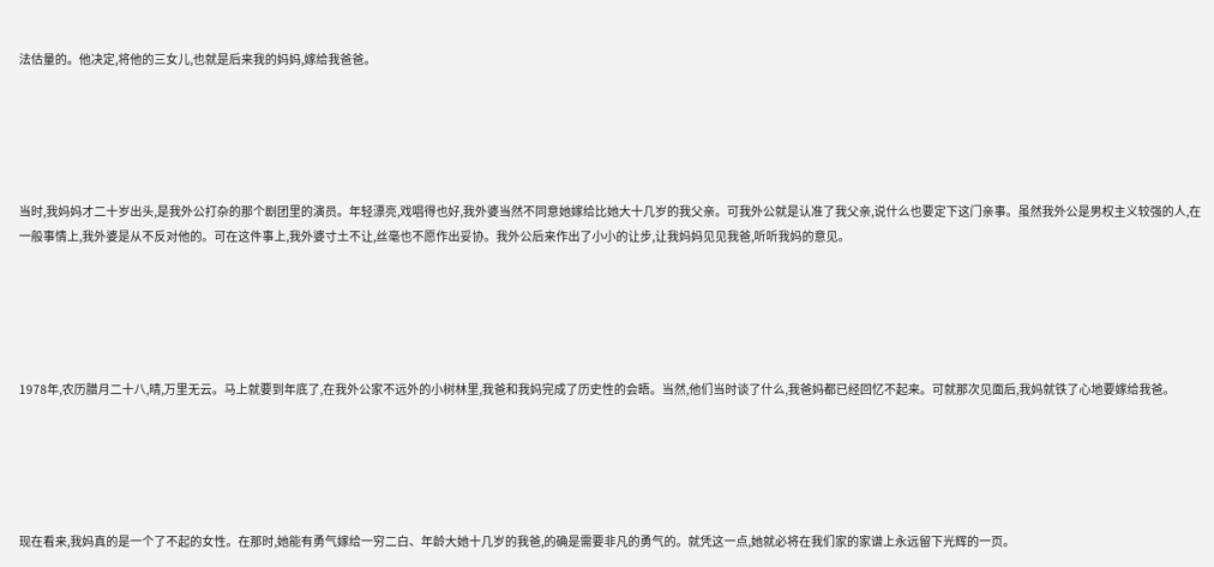法估量的。他决定,将他的三女儿,也就是后来我的妈妈,嫁给我爸爸。





当时,我妈妈才二十岁出头,是我外公打杂的那个剧团里的演员。年轻漂亮,戏唱得也好,我外婆当然不同意她嫁给比她大十几岁的我父亲。可我外公就是认准了我父亲,说什么也要定下这门亲事。虽然我外公是男权主义较强的人,在一般事情上,我外婆是从不反对他的。可在这件事上,我外婆寸土不让,丝毫也不愿作出妥协。我外公后来作出了小小的让步,让我妈妈见见我爸,听听我妈的意见。





1978年,农历腊月二十八,晴,万里无云。马上就要到年底了,在我外公家不远外的小树林里,我爸和我妈完成了历史性的会晤。当然,他们当时谈了什么,我爸妈都已经回忆不起来。可就那次见面后,我妈就铁了心地要嫁给我爸。





现在看来,我妈真的是一个了不起的女性。在那时,她能有勇气嫁给一穷二白、年龄大她十几岁的我爸,的确是需要非凡的勇气的。就凭这一点,她就必将在我们家的家谱上永远留下光辉的一页。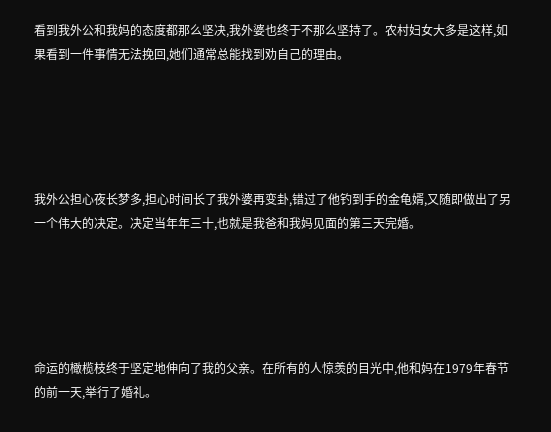看到我外公和我妈的态度都那么坚决,我外婆也终于不那么坚持了。农村妇女大多是这样,如果看到一件事情无法挽回,她们通常总能找到劝自己的理由。





我外公担心夜长梦多,担心时间长了我外婆再变卦,错过了他钓到手的金龟婿,又随即做出了另一个伟大的决定。决定当年年三十,也就是我爸和我妈见面的第三天完婚。





命运的橄榄枝终于坚定地伸向了我的父亲。在所有的人惊羡的目光中,他和妈在1979年春节的前一天,举行了婚礼。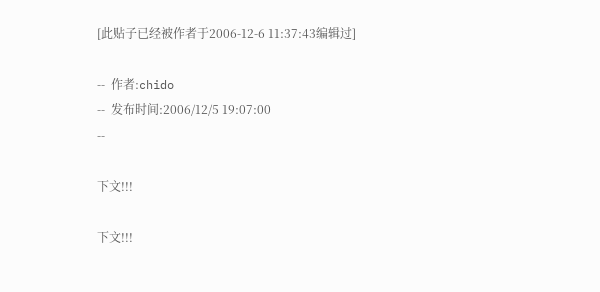[此贴子已经被作者于2006-12-6 11:37:43编辑过]

--  作者:chido
--  发布时间:2006/12/5 19:07:00
--

下文!!!

下文!!!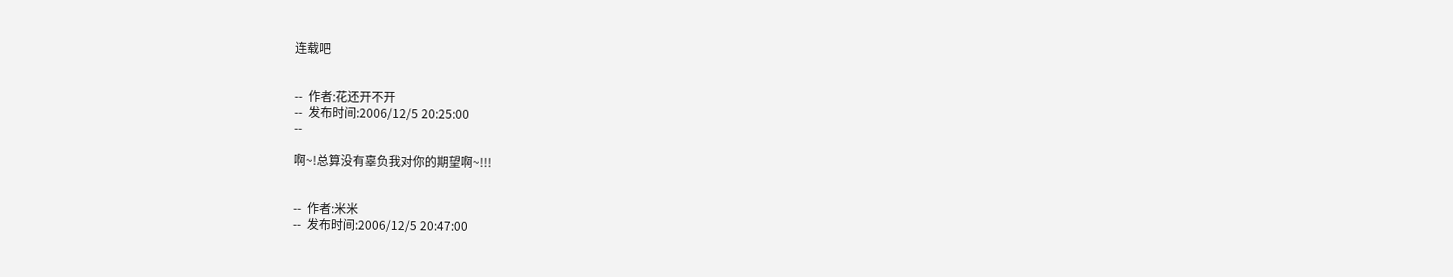连载吧


--  作者:花还开不开
--  发布时间:2006/12/5 20:25:00
--

啊~!总算没有辜负我对你的期望啊~!!!


--  作者:米米
--  发布时间:2006/12/5 20:47:00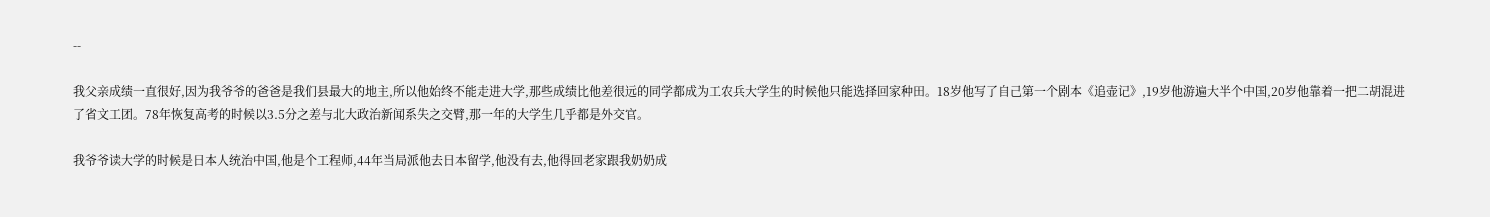--

我父亲成绩一直很好,因为我爷爷的爸爸是我们县最大的地主,所以他始终不能走进大学,那些成绩比他差很远的同学都成为工农兵大学生的时候他只能选择回家种田。18岁他写了自己第一个剧本《追壶记》,19岁他游遍大半个中国,20岁他靠着一把二胡混进了省文工团。78年恢复高考的时候以3.5分之差与北大政治新闻系失之交臂,那一年的大学生几乎都是外交官。

我爷爷读大学的时候是日本人统治中国,他是个工程师,44年当局派他去日本留学,他没有去,他得回老家跟我奶奶成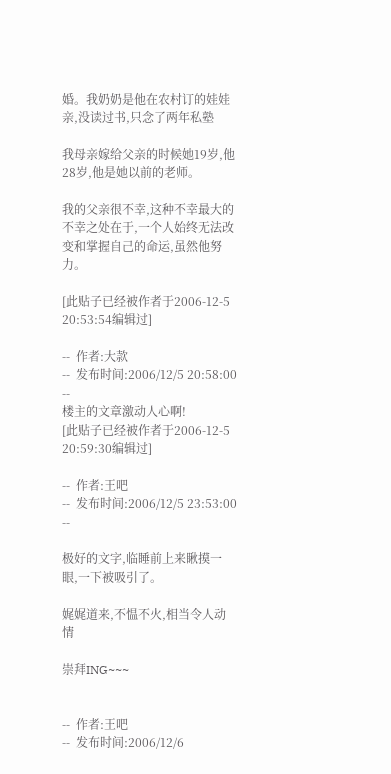婚。我奶奶是他在农村订的娃娃亲,没读过书,只念了两年私塾

我母亲嫁给父亲的时候她19岁,他28岁,他是她以前的老师。

我的父亲很不幸,这种不幸最大的不幸之处在于,一个人始终无法改变和掌握自己的命运,虽然他努力。

[此贴子已经被作者于2006-12-5 20:53:54编辑过]

--  作者:大款
--  发布时间:2006/12/5 20:58:00
--
楼主的文章激动人心啊!
[此贴子已经被作者于2006-12-5 20:59:30编辑过]

--  作者:王吧
--  发布时间:2006/12/5 23:53:00
--

极好的文字,临睡前上来瞅摸一眼,一下被吸引了。

娓娓道来,不愠不火,相当令人动情

崇拜ING~~~


--  作者:王吧
--  发布时间:2006/12/6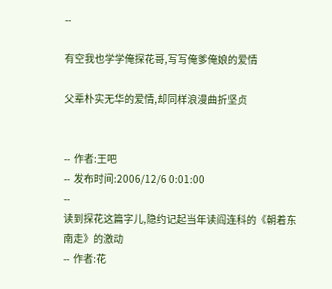--

有空我也学学俺探花哥,写写俺爹俺娘的爱情

父辈朴实无华的爱情,却同样浪漫曲折坚贞


--  作者:王吧
--  发布时间:2006/12/6 0:01:00
--
读到探花这篇字儿,隐约记起当年读阎连科的《朝着东南走》的激动
--  作者:花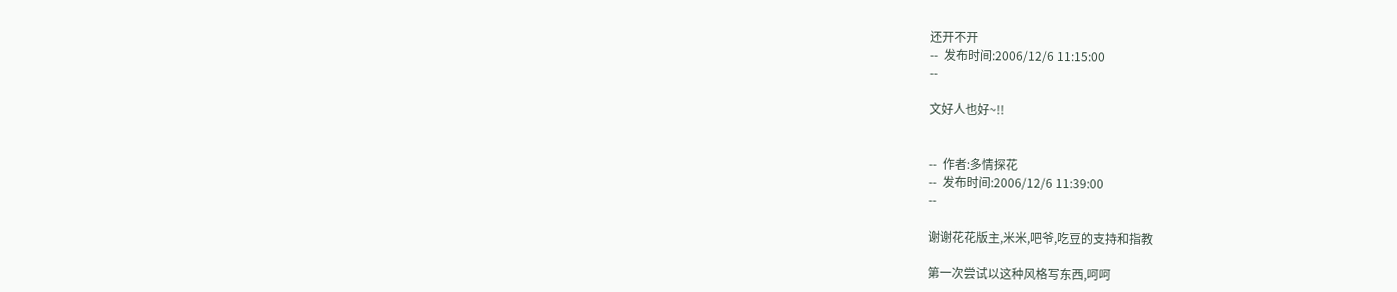还开不开
--  发布时间:2006/12/6 11:15:00
--

文好人也好~!!


--  作者:多情探花
--  发布时间:2006/12/6 11:39:00
--

谢谢花花版主,米米,吧爷,吃豆的支持和指教

第一次尝试以这种风格写东西,呵呵